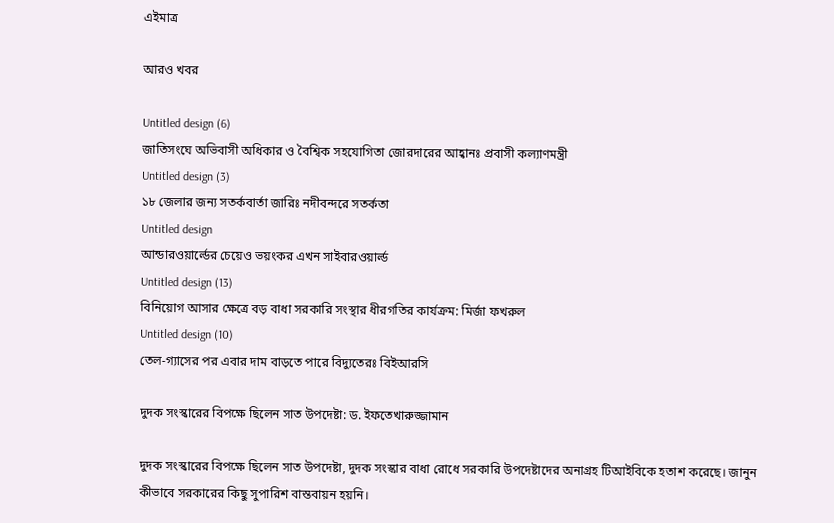এইমাত্র

আরও খবর

Untitled design (6)
জাতিসংঘে অভিবাসী অধিকার ও বৈশ্বিক সহযোগিতা জোরদারের আহ্বানঃ প্রবাসী কল্যাণমন্ত্রী
Untitled design (3)
১৮ জেলার জন্য সতর্কবার্তা জারিঃ নদীবন্দরে সতর্কতা
Untitled design
আন্ডারওয়ার্ল্ডের চেয়েও ভয়ংকর এখন সাইবারওয়ার্ল্ড
Untitled design (13)
বিনিয়োগ আসার ক্ষেত্রে বড় বাধা সরকারি সংস্থার ধীরগতির কার্যক্রম: মির্জা ফখরুল
Untitled design (10)
তেল-গ্যাসের পর এবার দাম বাড়তে পারে বিদ্যুতেরঃ বিইআরসি

দুদক সংস্কারের বিপক্ষে ছিলেন সাত উপদেষ্টা: ড. ইফতেখারুজ্জামান

দুদক সংস্কারের বিপক্ষে ছিলেন সাত উপদেষ্টা, দুদক সংস্কার বাধা রোধে সরকারি উপদেষ্টাদের অনাগ্রহ টিআইবিকে হতাশ করেছে। জানুন কীভাবে সরকারের কিছু সুপারিশ বাস্তবায়ন হয়নি।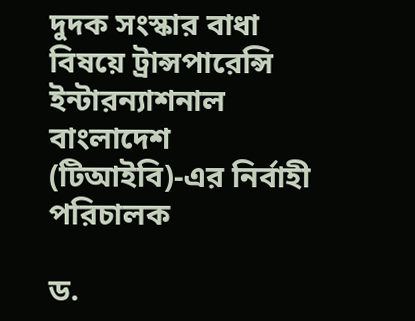দুদক সংস্কার বাধা বিষয়ে ট্রান্সপারেন্সি ইন্টারন্যাশনাল বাংলাদেশ (টিআইবি)-এর নির্বাহী পরিচালক

ড.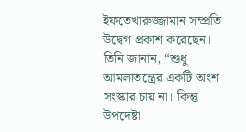ইফতেখারুজ্জামান সম্প্রতি উদ্বেগ প্রকাশ করেছেন। তিনি জানান, “শুধু আমলাতন্ত্রের একটি অংশ সংস্কার চায় না। কিন্তু উপদেষ্টা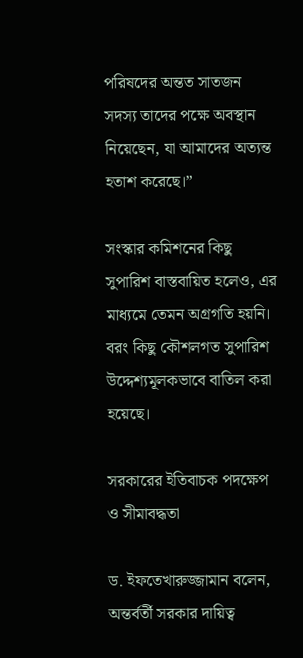পরিষদের অন্তত সাতজন সদস্য তাদের পক্ষে অবস্থান নিয়েছেন, যা আমাদের অত্যন্ত হতাশ করেছে।”

সংস্কার কমিশনের কিছু সুপারিশ বাস্তবায়িত হলেও, এর মাধ্যমে তেমন অগ্রগতি হয়নি। বরং কিছু কৌশলগত সুপারিশ উদ্দেশ্যমূলকভাবে বাতিল করা হয়েছে।

সরকারের ইতিবাচক পদক্ষেপ ও সীমাবদ্ধতা

ড. ইফতেখারুজ্জামান বলেন, অন্তর্বর্তী সরকার দায়িত্ব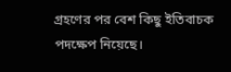গ্রহণের পর বেশ কিছু ইতিবাচক পদক্ষেপ নিয়েছে।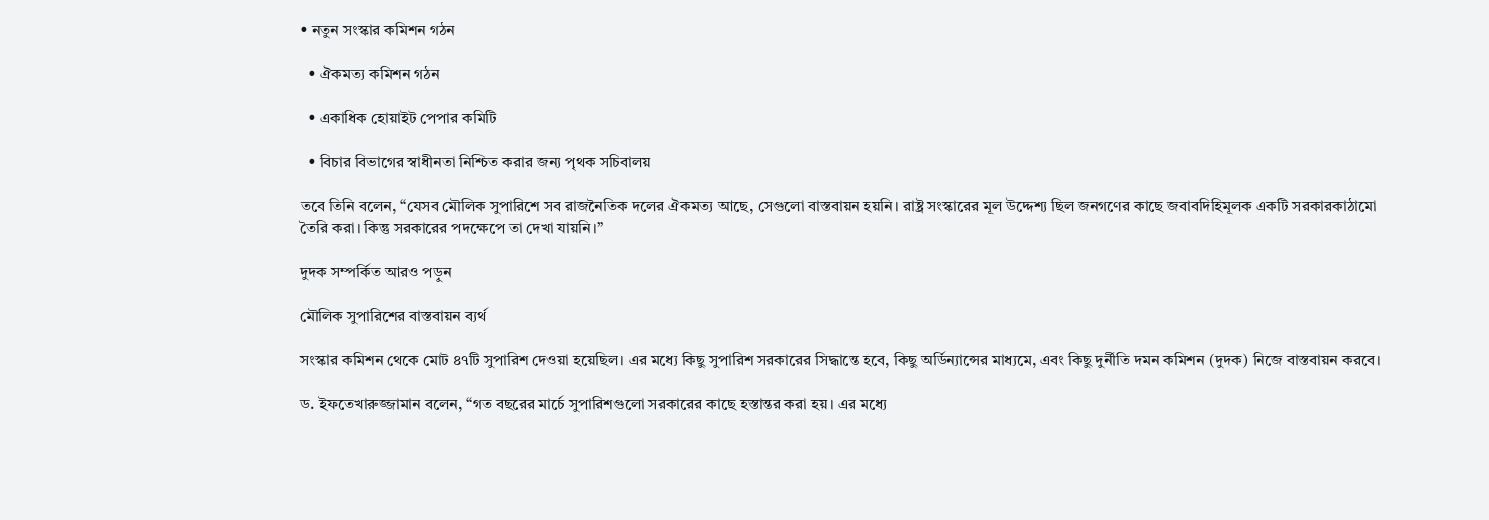• নতুন সংস্কার কমিশন গঠন

  • ঐকমত্য কমিশন গঠন

  • একাধিক হোয়াইট পেপার কমিটি

  • বিচার বিভাগের স্বাধীনতা নিশ্চিত করার জন্য পৃথক সচিবালয়

তবে তিনি বলেন, “যেসব মৌলিক সুপারিশে সব রাজনৈতিক দলের ঐকমত্য আছে, সেগুলো বাস্তবায়ন হয়নি। রাষ্ট্র সংস্কারের মূল উদ্দেশ্য ছিল জনগণের কাছে জবাবদিহিমূলক একটি সরকারকাঠামো তৈরি করা। কিন্তু সরকারের পদক্ষেপে তা দেখা যায়নি।”

দুদক সম্পর্কিত আরও পড়ুন

মৌলিক সুপারিশের বাস্তবায়ন ব্যর্থ

সংস্কার কমিশন থেকে মোট ৪৭টি সুপারিশ দেওয়া হয়েছিল। এর মধ্যে কিছু সুপারিশ সরকারের সিদ্ধান্তে হবে, কিছু অর্ডিন্যান্সের মাধ্যমে, এবং কিছু দুর্নীতি দমন কমিশন (দুদক) নিজে বাস্তবায়ন করবে।

ড. ইফতেখারুজ্জামান বলেন, “গত বছরের মার্চে সুপারিশগুলো সরকারের কাছে হস্তান্তর করা হয়। এর মধ্যে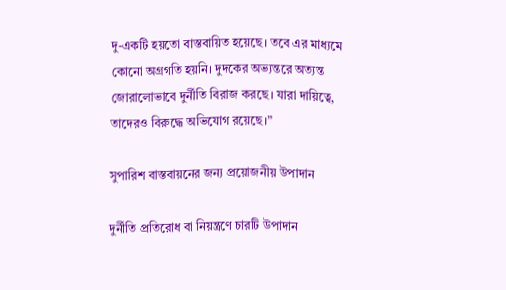দু-একটি হয়তো বাস্তবায়িত হয়েছে। তবে এর মাধ্যমে কোনো অগ্রগতি হয়নি। দুদকের অভ্যন্তরে অত্যন্ত জোরালোভাবে দুর্নীতি বিরাজ করছে। যারা দায়িত্বে, তাদেরও বিরুদ্ধে অভিযোগ রয়েছে।”

সুপারিশ বাস্তবায়নের জন্য প্রয়োজনীয় উপাদান

দুর্নীতি প্রতিরোধ বা নিয়ন্ত্রণে চারটি উপাদান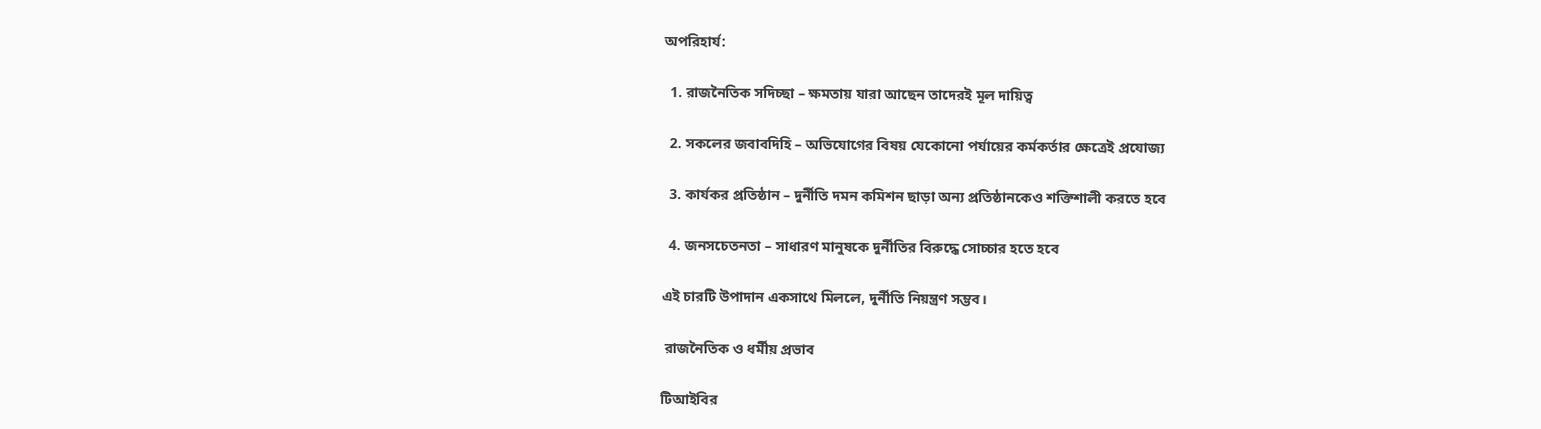অপরিহার্য:

  1. রাজনৈতিক সদিচ্ছা – ক্ষমতায় যারা আছেন তাদেরই মূল দায়িত্ব

  2. সকলের জবাবদিহি – অভিযোগের বিষয় যেকোনো পর্যায়ের কর্মকর্তার ক্ষেত্রেই প্রযোজ্য

  3. কার্যকর প্রতিষ্ঠান – দুর্নীতি দমন কমিশন ছাড়া অন্য প্রতিষ্ঠানকেও শক্তিশালী করতে হবে

  4. জনসচেতনতা – সাধারণ মানুষকে দুর্নীতির বিরুদ্ধে সোচ্চার হতে হবে

এই চারটি উপাদান একসাথে মিললে, দুর্নীতি নিয়ন্ত্রণ সম্ভব।

 রাজনৈতিক ও ধর্মীয় প্রভাব

টিআইবির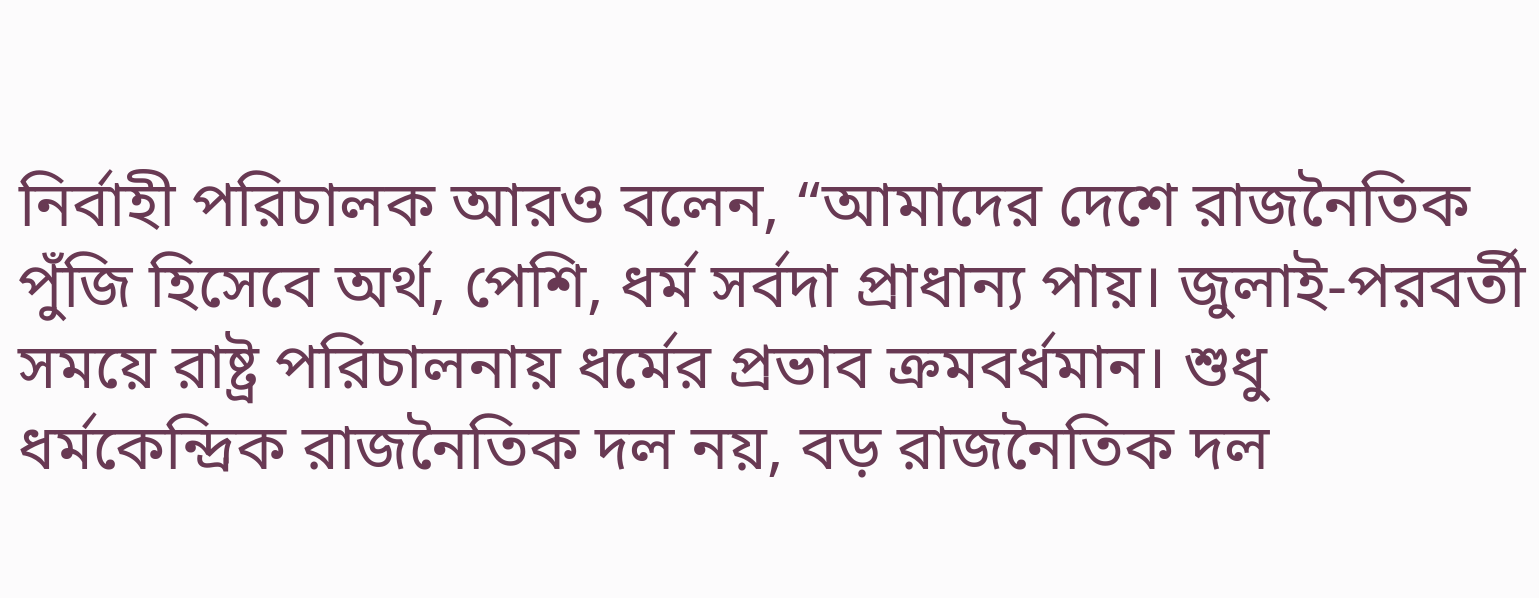নির্বাহী পরিচালক আরও বলেন, “আমাদের দেশে রাজনৈতিক পুঁজি হিসেবে অর্থ, পেশি, ধর্ম সর্বদা প্রাধান্য পায়। জুলাই-পরবর্তী সময়ে রাষ্ট্র পরিচালনায় ধর্মের প্রভাব ক্রমবর্ধমান। শুধু ধর্মকেন্দ্রিক রাজনৈতিক দল নয়, বড় রাজনৈতিক দল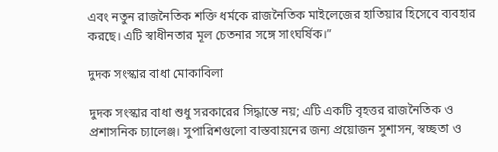এবং নতুন রাজনৈতিক শক্তি ধর্মকে রাজনৈতিক মাইলেজের হাতিয়ার হিসেবে ব্যবহার করছে। এটি স্বাধীনতার মূল চেতনার সঙ্গে সাংঘর্ষিক।”

দুদক সংস্কার বাধা মোকাবিলা

দুদক সংস্কার বাধা শুধু সরকারের সিদ্ধান্তে নয়; এটি একটি বৃহত্তর রাজনৈতিক ও প্রশাসনিক চ্যালেঞ্জ। সুপারিশগুলো বাস্তবায়নের জন্য প্রয়োজন সুশাসন, স্বচ্ছতা ও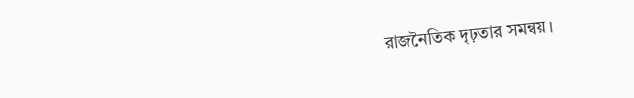রাজনৈতিক দৃঢ়তার সমন্বয়।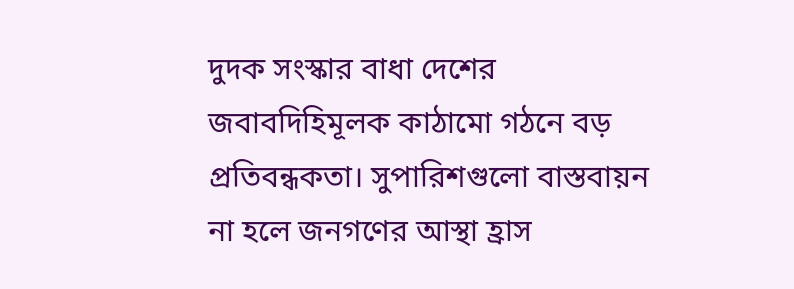দুদক সংস্কার বাধা দেশের জবাবদিহিমূলক কাঠামো গঠনে বড় প্রতিবন্ধকতা। সুপারিশগুলো বাস্তবায়ন না হলে জনগণের আস্থা হ্রাস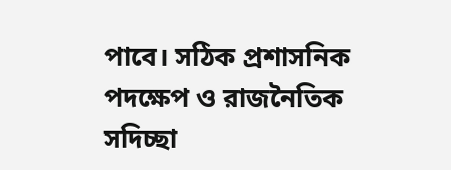পাবে। সঠিক প্রশাসনিক পদক্ষেপ ও রাজনৈতিক সদিচ্ছা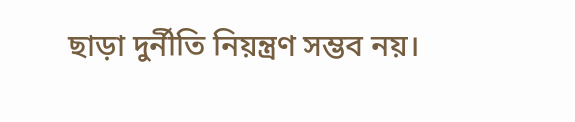ছাড়া দুর্নীতি নিয়ন্ত্রণ সম্ভব নয়।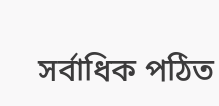সর্বাধিক পঠিত